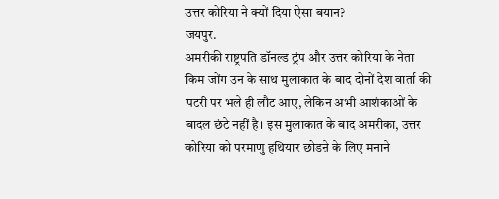उत्तर कोरिया ने क्यों दिया ऐसा बयान?
जयपुर.
अमरीकी राष्ट्रपति डॉनल्ड ट्रंप और उत्तर कोरिया के नेता किम जोंग उन के साथ मुलाकात के बाद दोनों देश वार्ता की पटरी पर भले ही लौट आए, लेकिन अभी आशंकाओं के बादल छंटे नहीं है। इस मुलाकात के बाद अमरीका, उत्तर कोरिया को परमाणु हथियार छोडऩे के लिए मनाने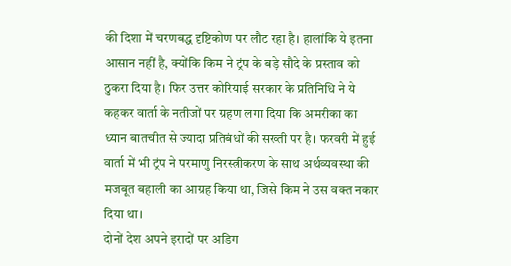की दिशा में चरणबद्ध दृष्टिकोण पर लौट रहा है। हालांकि ये इतना आसान नहीं है, क्योंकि किम ने ट्रंप के बड़े सौदे के प्रस्ताव को ठुकरा दिया है। फिर उत्तर कोरियाई सरकार के प्रतिनिधि ने ये कहकर वार्ता के नतीजों पर ग्रहण लगा दिया कि अमरीका का ध्यान बातचीत से ज्यादा प्रतिबंधों की सख्ती पर है। फरवरी में हुई वार्ता में भी ट्रंप ने परमाणु निरस्त्रीकरण के साथ अर्थव्यवस्था की मजबूत बहाली का आग्रह किया था, जिसे किम ने उस वक्त नकार दिया था।
दोनों देश अपने इरादों पर अडिग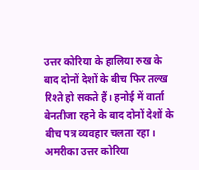उत्तर कोरिया के हालिया रुख के बाद दोनों देशों के बीच फिर तल्ख रिश्ते हो सकते हैं। हनोई में वार्ता बेनतीजा रहने के बाद दोनों देशों के बीच पत्र व्यवहार चलता रहा। अमरीका उत्तर कोरिया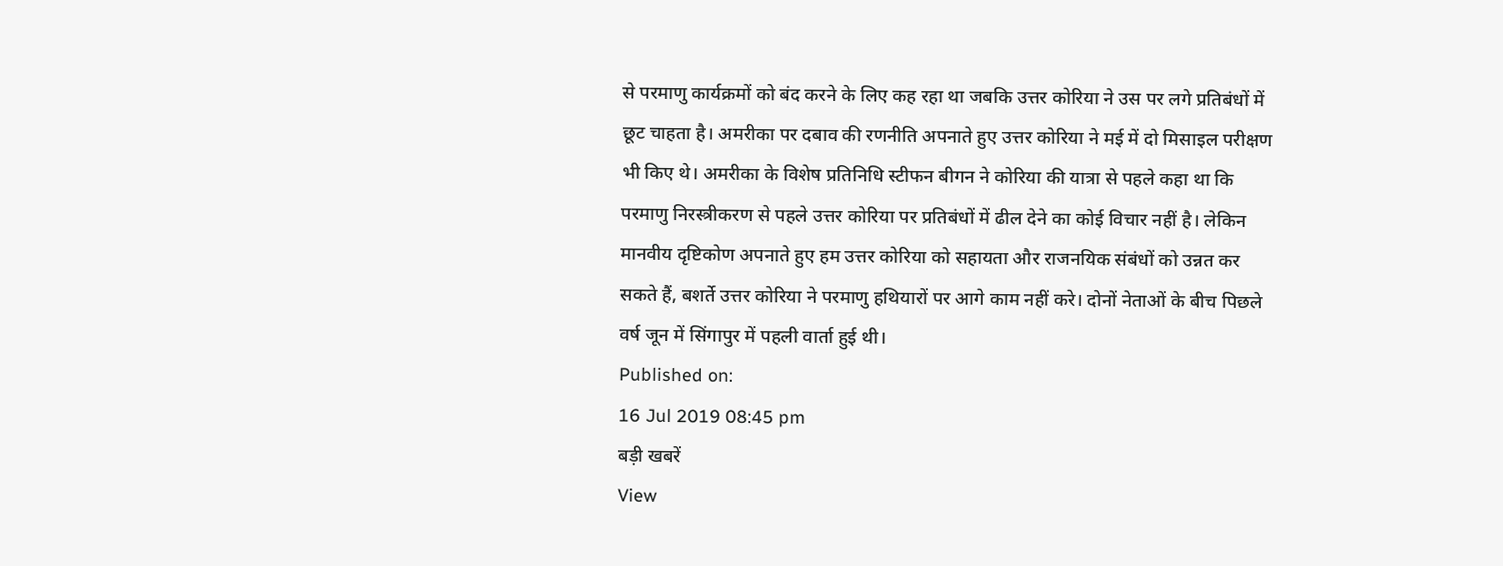से परमाणु कार्यक्रमों को बंद करने के लिए कह रहा था जबकि उत्तर कोरिया ने उस पर लगे प्रतिबंधों में छूट चाहता है। अमरीका पर दबाव की रणनीति अपनाते हुए उत्तर कोरिया ने मई में दो मिसाइल परीक्षण भी किए थे। अमरीका के विशेष प्रतिनिधि स्टीफन बीगन ने कोरिया की यात्रा से पहले कहा था कि परमाणु निरस्त्रीकरण से पहले उत्तर कोरिया पर प्रतिबंधों में ढील देने का कोई विचार नहीं है। लेकिन मानवीय दृष्टिकोण अपनाते हुए हम उत्तर कोरिया को सहायता और राजनयिक संबंधों को उन्नत कर सकते हैं, बशर्ते उत्तर कोरिया ने परमाणु हथियारों पर आगे काम नहीं करे। दोनों नेताओं के बीच पिछले वर्ष जून में सिंगापुर में पहली वार्ता हुई थी।
Published on:
16 Jul 2019 08:45 pm
बड़ी खबरें
View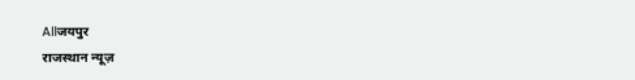Allजयपुर
राजस्थान न्यूज़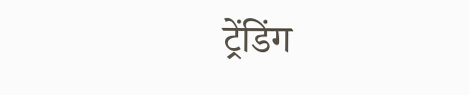ट्रेंडिंग